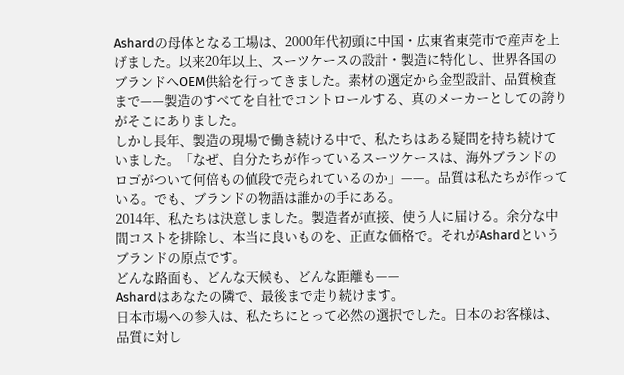Ashardの母体となる工場は、2000年代初頭に中国・広東省東莞市で産声を上げました。以来20年以上、スーツケースの設計・製造に特化し、世界各国のブランドへOEM供給を行ってきました。素材の選定から金型設計、品質検査まで——製造のすべてを自社でコントロールする、真のメーカーとしての誇りがそこにありました。
しかし長年、製造の現場で働き続ける中で、私たちはある疑問を持ち続けていました。「なぜ、自分たちが作っているスーツケースは、海外ブランドのロゴがついて何倍もの値段で売られているのか」——。品質は私たちが作っている。でも、ブランドの物語は誰かの手にある。
2014年、私たちは決意しました。製造者が直接、使う人に届ける。余分な中間コストを排除し、本当に良いものを、正直な価格で。それがAshardというブランドの原点です。
どんな路面も、どんな天候も、どんな距離も——
Ashardはあなたの隣で、最後まで走り続けます。
日本市場への参入は、私たちにとって必然の選択でした。日本のお客様は、品質に対し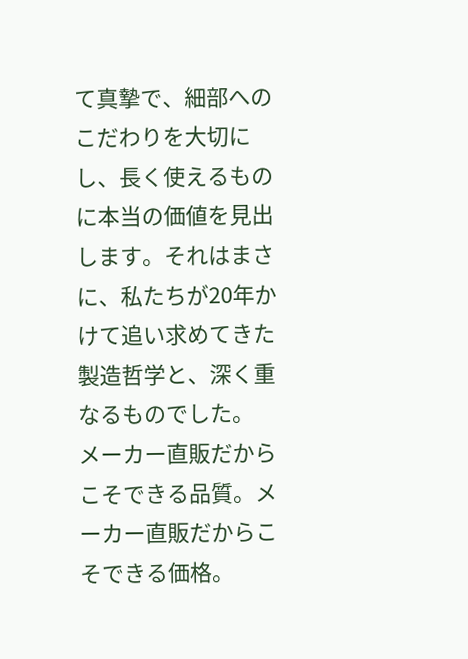て真摯で、細部へのこだわりを大切にし、長く使えるものに本当の価値を見出します。それはまさに、私たちが20年かけて追い求めてきた製造哲学と、深く重なるものでした。
メーカー直販だからこそできる品質。メーカー直販だからこそできる価格。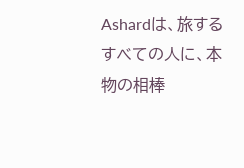Ashardは、旅するすべての人に、本物の相棒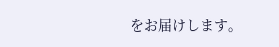をお届けします。